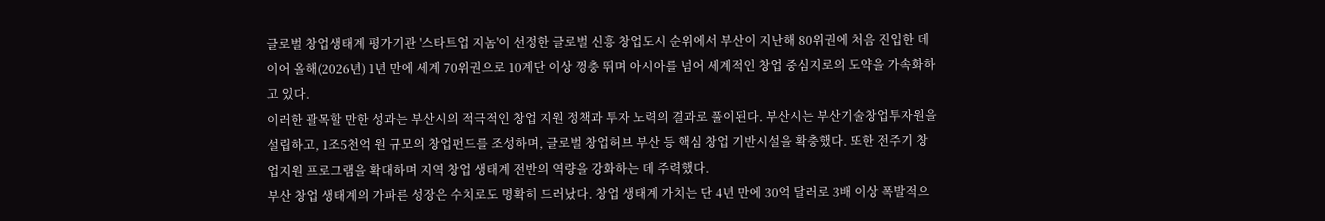글로벌 창업생태계 평가기관 '스타트업 지놈'이 선정한 글로벌 신흥 창업도시 순위에서 부산이 지난해 80위권에 처음 진입한 데 이어 올해(2026년) 1년 만에 세계 70위권으로 10계단 이상 껑충 뛰며 아시아를 넘어 세계적인 창업 중심지로의 도약을 가속화하고 있다.
이러한 괄목할 만한 성과는 부산시의 적극적인 창업 지원 정책과 투자 노력의 결과로 풀이된다. 부산시는 부산기술창업투자원을 설립하고, 1조5천억 원 규모의 창업펀드를 조성하며, 글로벌 창업허브 부산 등 핵심 창업 기반시설을 확충했다. 또한 전주기 창업지원 프로그램을 확대하며 지역 창업 생태계 전반의 역량을 강화하는 데 주력했다.
부산 창업 생태계의 가파른 성장은 수치로도 명확히 드러났다. 창업 생태계 가치는 단 4년 만에 30억 달러로 3배 이상 폭발적으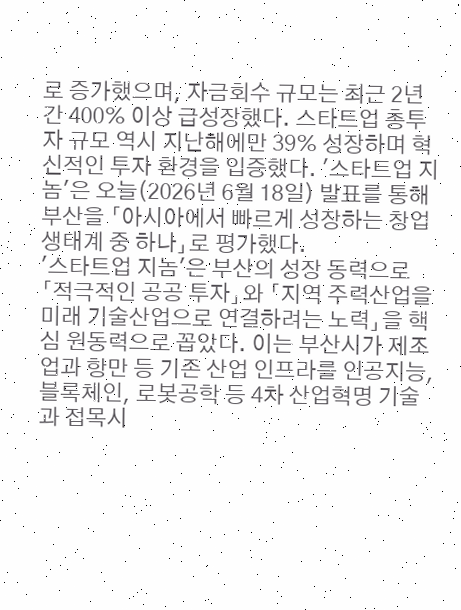로 증가했으며, 자금회수 규모는 최근 2년간 400% 이상 급성장했다. 스타트업 총투자 규모 역시 지난해에만 39% 성장하며 혁신적인 투자 환경을 입증했다. '스타트업 지놈'은 오늘(2026년 6월 18일) 발표를 통해 부산을 「아시아에서 빠르게 성장하는 창업생태계 중 하나」로 평가했다.
'스타트업 지놈'은 부산의 성장 동력으로 「적극적인 공공 투자」와 「지역 주력산업을 미래 기술산업으로 연결하려는 노력」을 핵심 원동력으로 꼽았다. 이는 부산시가 제조업과 항만 등 기존 산업 인프라를 인공지능, 블록체인, 로봇공학 등 4차 산업혁명 기술과 접목시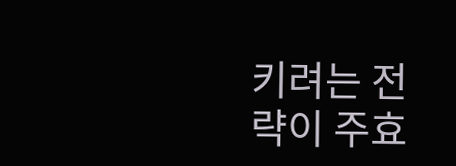키려는 전략이 주효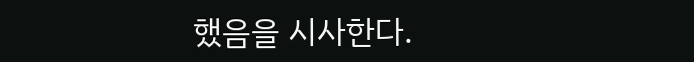했음을 시사한다.